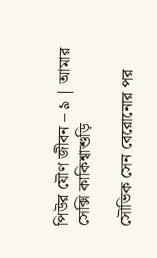পিউর যৌণ জীবন – ৯ | আমার সেক্সি কাকিশ্বাশুড়ি

সৌভিক সেন বেরোনোর পর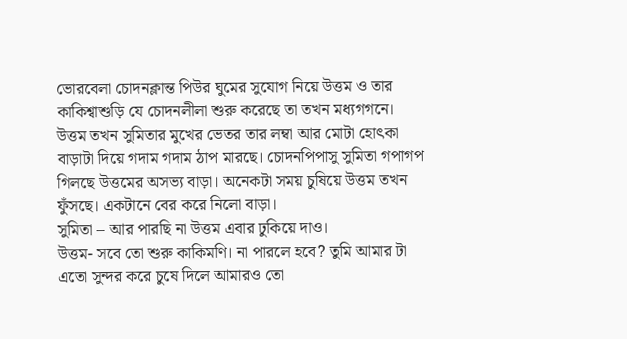ভোরবেলা চোদনক্লান্ত পিউর ঘুমের সুযোগ নিয়ে উত্তম ও তার কাকিশ্বাশুড়ি যে চোদনলীলা শুরু করেছে তা তখন মধ্যগগনে। উত্তম তখন সুমিতার মুখের ভেতর তার লম্বা আর মোটা হোৎকা বাড়াটা দিয়ে গদাম গদাম ঠাপ মারছে। চোদনপিপাসু সুমিতা গপাগপ গিলছে উত্তমের অসভ্য বাড়া। অনেকটা সময় চুষিয়ে উত্তম তখন ফুঁসছে। একটানে বের করে নিলো বাড়া।
সুমিতা – আর পারছি না উত্তম এবার ঢুকিয়ে দাও।
উত্তম- সবে তো শুরু কাকিমণি। না পারলে হবে? তুমি আমার টা এতো সুন্দর করে চুষে দিলে আমারও তো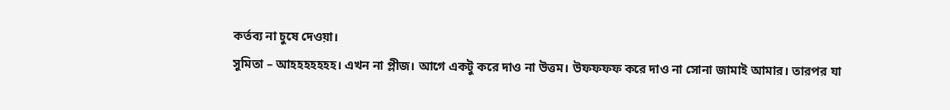কর্তব্য না চুষে দেওয়া।
সুমিতা – আহহহহহহহ। এখন না প্লীজ। আগে একটু করে দাও না উত্তম। উফফফফ করে দাও না সোনা জামাই আমার। তারপর যা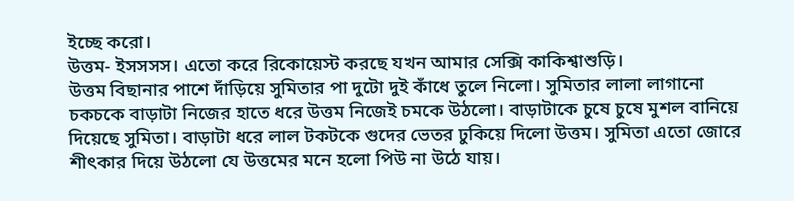ইচ্ছে করো।
উত্তম- ইসসসস। এতো করে রিকোয়েস্ট করছে যখন আমার সেক্সি কাকিশ্বাশুড়ি।
উত্তম বিছানার পাশে দাঁড়িয়ে সুমিতার পা দুটো দুই কাঁধে তুলে নিলো। সুমিতার লালা লাগানো চকচকে বাড়াটা নিজের হাতে ধরে উত্তম নিজেই চমকে উঠলো। বাড়াটাকে চুষে চুষে মুশল বানিয়ে দিয়েছে সুমিতা। বাড়াটা ধরে লাল টকটকে গুদের ভেতর ঢুকিয়ে দিলো উত্তম। সুমিতা এতো জোরে শীৎকার দিয়ে উঠলো যে উত্তমের মনে হলো পিউ না উঠে যায়।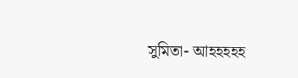সুমিতা- আহহহহহ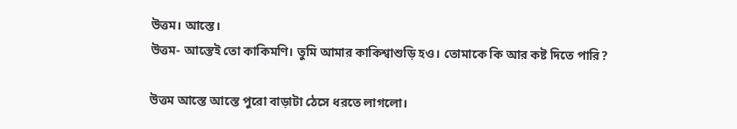উত্তম। আস্তে।
উত্তম- আস্তেই তো কাকিমণি। তুমি আমার কাকিশ্বাশুড়ি হও। তোমাকে কি আর কষ্ট দিতে পারি?

উত্তম আস্তে আস্তে পুরো বাড়াটা ঠেসে ধরতে লাগলো।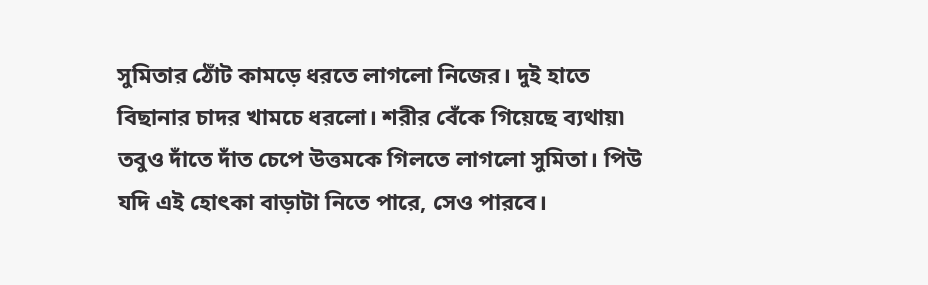সুমিতার ঠোঁট কামড়ে ধরতে লাগলো নিজের। দুই হাতে বিছানার চাদর খামচে ধরলো। শরীর বেঁকে গিয়েছে ব্যথায়৷ তবুও দাঁতে দাঁত চেপে উত্তমকে গিলতে লাগলো সুমিতা। পিউ যদি এই হোৎকা বাড়াটা নিতে পারে, সেও পারবে।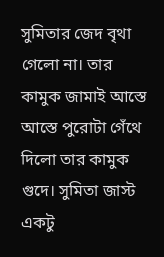সুমিতার জেদ বৃথা গেলো না। তার কামুক জামাই আস্তে আস্তে পুরোটা গেঁথে দিলো তার কামুক গুদে। সুমিতা জাস্ট একটু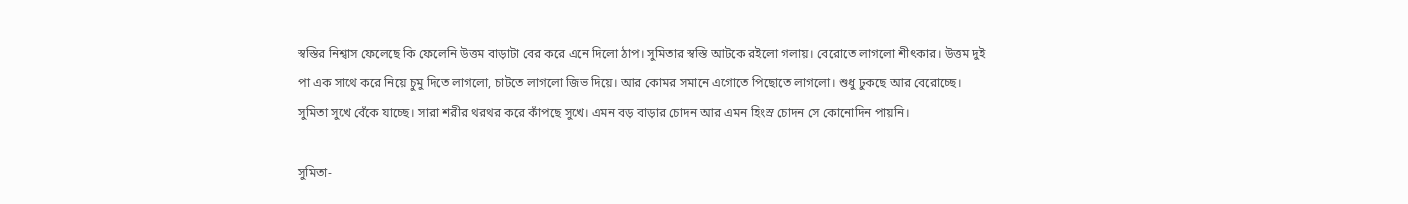স্বস্তির নিশ্বাস ফেলেছে কি ফেলেনি উত্তম বাড়াটা বের করে এনে দিলো ঠাপ। সুমিতার স্বস্তি আটকে রইলো গলায়। বেরোতে লাগলো শীৎকার। উত্তম দুই পা এক সাথে করে নিয়ে চুমু দিতে লাগলো, চাটতে লাগলো জিভ দিয়ে। আর কোমর সমানে এগোতে পিছোতে লাগলো। শুধু ঢুকছে আর বেরোচ্ছে। সুমিতা সুখে বেঁকে যাচ্ছে। সারা শরীর থরথর করে কাঁপছে সুখে। এমন বড় বাড়ার চোদন আর এমন হিংস্র চোদন সে কোনোদিন পায়নি।

সুমিতা-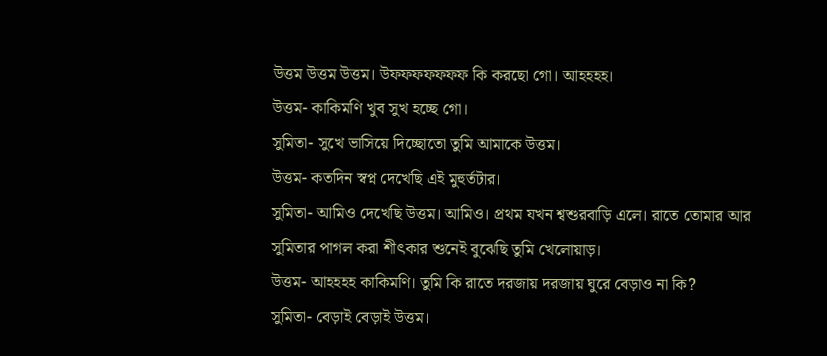উত্তম উত্তম উত্তম। উফফফফফফফ কি করছো গো। আহহহহ।
উত্তম- কাকিমণি খুব সুখ হচ্ছে গো।
সুমিতা- সুখে ভাসিয়ে দিচ্ছোতো তুমি আমাকে উত্তম।
উত্তম- কতদিন স্বপ্ন দেখেছি এই মুহুর্তটার।
সুমিতা- আমিও দেখেছি উত্তম। আমিও। প্রথম যখন শ্বশুরবাড়ি এলে। রাতে তোমার আর সুমিতার পাগল করা শীৎকার শুনেই বুঝেছি তুমি খেলোয়াড়।
উত্তম- আহহহহ কাকিমণি। তুমি কি রাতে দরজায় দরজায় ঘুরে বেড়াও না কি?
সুমিতা- বেড়াই বেড়াই উত্তম।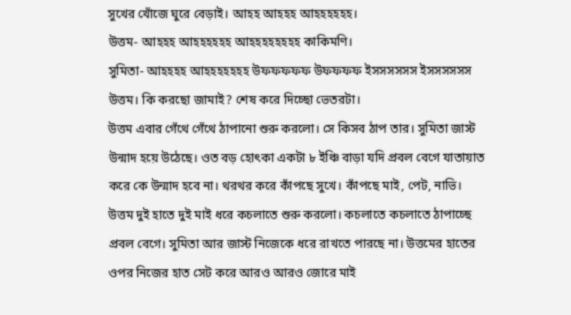সুখের খোঁজে ঘুরে বেড়াই। আহহ আহহহ আহহহহহহ।
উত্তম- আহহহ আহহহহহহ আহহহহহহহহ কাকিমণি।
সুমিতা- আহহহহ আহহহহহহহ উফফফফফ উফফফফ ইসসসসসস ইসসসসসস উত্তম। কি করছো জামাই? শেষ করে দিচ্ছো ভেতরটা।
উত্তম এবার গেঁথে গেঁথে ঠাপানো শুরু করলো। সে কিসব ঠাপ তার। সুমিতা জাস্ট উন্মাদ হয়ে উঠেছে। ওত বড় হোৎকা একটা ৮ ইঞ্চি বাড়া যদি প্রবল বেগে যাতায়াত করে কে উন্মাদ হবে না। থরথর করে কাঁপছে সুখে। কাঁপছে মাই, পেট, নাভি। উত্তম দুই হাতে দুই মাই ধরে কচলাতে শুরু করলো। কচলাতে কচলাতে ঠাপাচ্ছে প্রবল বেগে। সুমিতা আর জাস্ট নিজেকে ধরে রাখতে পারছে না। উত্তমের হাতের ওপর নিজের হাত সেট করে আরও আরও জোরে মাই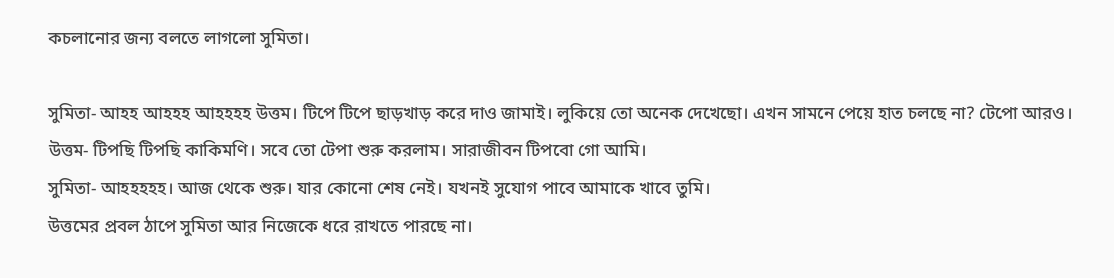কচলানোর জন্য বলতে লাগলো সুমিতা।

সুমিতা- আহহ আহহহ আহহহহ উত্তম। টিপে টিপে ছাড়খাড় করে দাও জামাই। লুকিয়ে তো অনেক দেখেছো। এখন সামনে পেয়ে হাত চলছে না? টেপো আরও।
উত্তম- টিপছি টিপছি কাকিমণি। সবে তো টেপা শুরু করলাম। সারাজীবন টিপবো গো আমি।
সুমিতা- আহহহহহ। আজ থেকে শুরু। যার কোনো শেষ নেই। যখনই সুযোগ পাবে আমাকে খাবে তুমি।
উত্তমের প্রবল ঠাপে সুমিতা আর নিজেকে ধরে রাখতে পারছে না।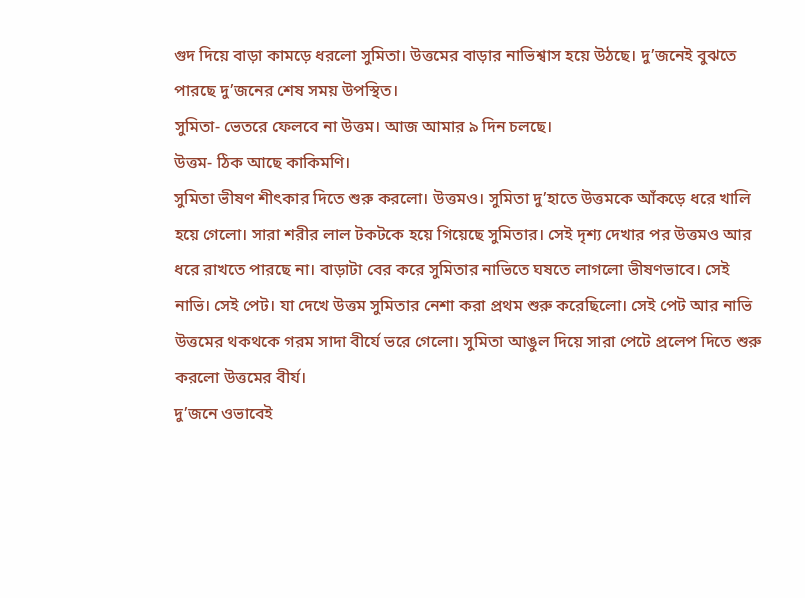গুদ দিয়ে বাড়া কামড়ে ধরলো সুমিতা। উত্তমের বাড়ার নাভিশ্বাস হয়ে উঠছে। দু’জনেই বুঝতে পারছে দু’জনের শেষ সময় উপস্থিত।
সুমিতা- ভেতরে ফেলবে না উত্তম। আজ আমার ৯ দিন চলছে।
উত্তম- ঠিক আছে কাকিমণি।
সুমিতা ভীষণ শীৎকার দিতে শুরু করলো। উত্তমও। সুমিতা দু’হাতে উত্তমকে আঁকড়ে ধরে খালি হয়ে গেলো। সারা শরীর লাল টকটকে হয়ে গিয়েছে সুমিতার। সেই দৃশ্য দেখার পর উত্তমও আর ধরে রাখতে পারছে না। বাড়াটা বের করে সুমিতার নাভিতে ঘষতে লাগলো ভীষণভাবে। সেই নাভি। সেই পেট। যা দেখে উত্তম সুমিতার নেশা করা প্রথম শুরু করেছিলো। সেই পেট আর নাভি উত্তমের থকথকে গরম সাদা বীর্যে ভরে গেলো। সুমিতা আঙুল দিয়ে সারা পেটে প্রলেপ দিতে শুরু করলো উত্তমের বীর্য।
দু’জনে ওভাবেই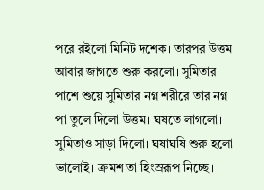পরে রইলো মিনিট দশেক। তারপর উত্তম আবার জাগতে শুরু করলো। সুমিতার পাশে শুয়ে সুমিতার নগ্ন শরীরে তার নগ্ন পা তুলে দিলো উত্তম। ঘষতে লাগলো। সুমিতাও সাড়া দিলো। ঘষাঘষি শুরু হলো ভালোই। ক্রমশ তা হিংস্ররূপ নিচ্ছে।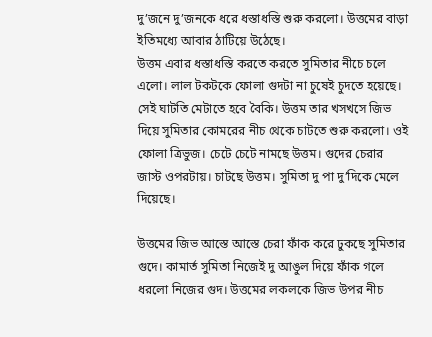দু’জনে দু’জনকে ধরে ধস্তাধস্তি শুরু করলো। উত্তমের বাড়া ইতিমধ্যে আবার ঠাটিয়ে উঠেছে।
উত্তম এবার ধস্তাধস্তি করতে করতে সুমিতার নীচে চলে এলো। লাল টকটকে ফোলা গুদটা না চুষেই চুদতে হয়েছে। সেই ঘাটতি মেটাতে হবে বৈকি। উত্তম তার খসখসে জিভ দিয়ে সুমিতার কোমরের নীচ থেকে চাটতে শুরু করলো। ওই ফোলা ত্রিভুজ। চেটে চেটে নামছে উত্তম। গুদের চেরার জাস্ট ওপরটায়। চাটছে উত্তম। সুমিতা দু পা দু’দিকে মেলে দিয়েছে।

উত্তমের জিভ আস্তে আস্তে চেরা ফাঁক করে ঢুকছে সুমিতার গুদে। কামার্ত সুমিতা নিজেই দু আঙুল দিয়ে ফাঁক গলে ধরলো নিজের গুদ। উত্তমের লকলকে জিভ উপর নীচ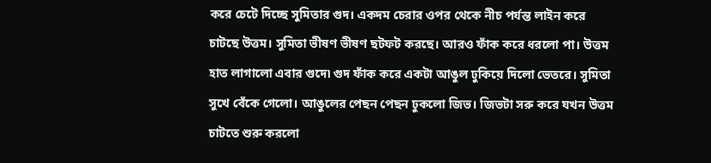করে চেটে দিচ্ছে সুমিতার গুদ। একদম চেরার ওপর থেকে নীচ পর্যন্ত লাইন করে চাটছে উত্তম। সুমিতা ভীষণ ভীষণ ছটফট করছে। আরও ফাঁক করে ধরলো পা। উত্তম হাত লাগালো এবার গুদে৷ গুদ ফাঁক করে একটা আঙুল ঢুকিয়ে দিলো ভেতরে। সুমিতা সুখে বেঁকে গেলো। আঙুলের পেছন পেছন ঢুকলো জিভ। জিভটা সরু করে যখন উত্তম চাটতে শুরু করলো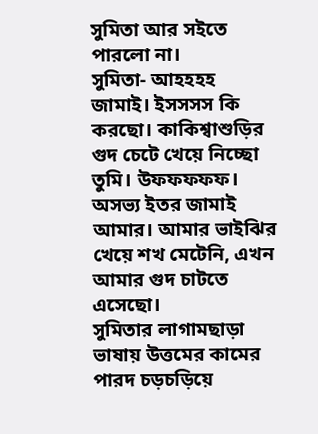সুমিতা আর সইতে পারলো না।
সুমিতা- আহহহহ জামাই। ইসসসস কি করছো। কাকিশ্বাশুড়ির গুদ চেটে খেয়ে নিচ্ছো তুমি। উফফফফফ। অসভ্য ইতর জামাই আমার। আমার ভাইঝির খেয়ে শখ মেটেনি, এখন আমার গুদ চাটতে এসেছো।
সুমিতার লাগামছাড়া ভাষায় উত্তমের কামের পারদ চড়চড়িয়ে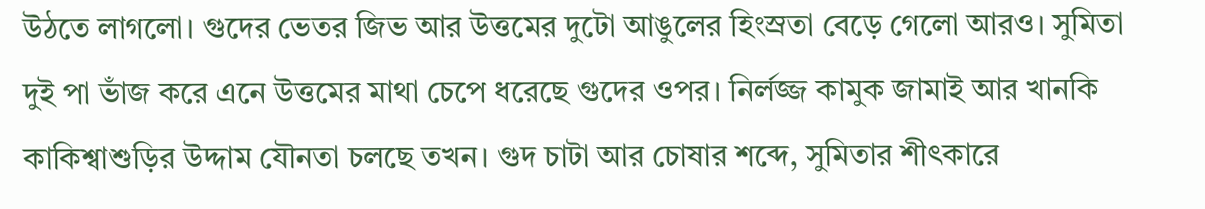উঠতে লাগলো। গুদের ভেতর জিভ আর উত্তমের দুটো আঙুলের হিংস্রতা বেড়ে গেলো আরও। সুমিতা দুই পা ভাঁজ করে এনে উত্তমের মাথা চেপে ধরেছে গুদের ওপর। নির্লজ্জ কামুক জামাই আর খানকি কাকিশ্বাশুড়ির উদ্দাম যৌনতা চলছে তখন। গুদ চাটা আর চোষার শব্দে, সুমিতার শীৎকারে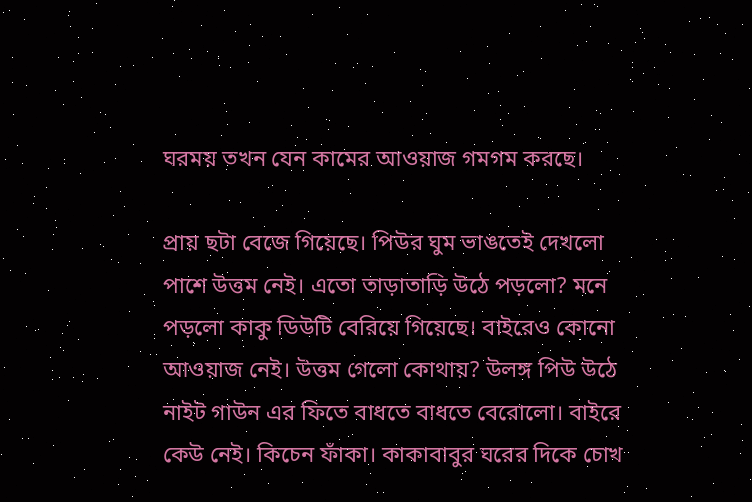ঘরময় তখন যেন কামের আওয়াজ গমগম করছে।

প্রায় ছটা বেজে গিয়েছে। পিউর ঘুম ভাঙতেই দেখলো পাশে উত্তম নেই। এতো তাড়াতাড়ি উঠে পড়লো? মনে পড়লো কাকু ডিউটি বেরিয়ে গিয়েছে। বাইরেও কোনো আওয়াজ নেই। উত্তম গেলো কোথায়? উলঙ্গ পিউ উঠে নাইট গাউন এর ফিতে বাধতে বাধতে বেরোলো। বাইরে কেউ নেই। কিচেন ফাঁকা। কাকাবাবুর ঘরের দিকে চোখ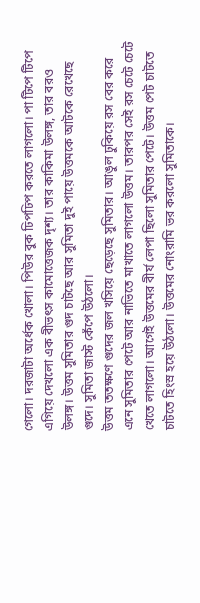গেলো। দরজাটা অর্ধেক খোলা। পিউর বুক ঢিপঢিপ করতে লাগলো। পা টিপে টিপে এগিয়ে দেখলো এক বীভৎস কামোত্তেজক দৃশ্য। তার কাকিমা উলঙ্গ, তার বরও উলঙ্গ। উত্তম সুমিতার গুদ চাটছে আর সুমিতা দুই পায়ে উত্তমকে আটকে রেখেছে গুদে। সুমিতা জাস্ট কেঁপে উঠলো।
উত্তম ততক্ষণে গুদের জল খসিয়ে ছেড়েছে সুমিতার। আঙুল ঢুকিয়ে রস বের করে এনে সুমিতার পেটে আর নাভিতে মাখাতে লাগলো উত্তম। তারপর সেই রস চেটে চেটে খেতে লাগলো। আগেই উত্তমের বীর্য লেপা ছিলো সুমিতার পেটে। উত্তম পেট চাটতে চাটতে হিংস্র হয়ে উঠলো। উত্তমের নোংরামি ভর করলো সুমিতাকে।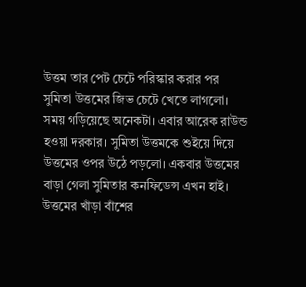উত্তম তার পেট চেটে পরিস্কার করার পর সুমিতা উত্তমের জিভ চেটে খেতে লাগলো। সময় গড়িয়েছে অনেকটা। এবার আরেক রাউন্ড হওয়া দরকার। সুমিতা উত্তমকে শুইয়ে দিয়ে উত্তমের ওপর উঠে পড়লো। একবার উত্তমের বাড়া গেলা সুমিতার কনফিডেন্স এখন হাই। উত্তমের খাঁড়া বাঁশের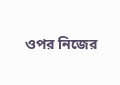ওপর নিজের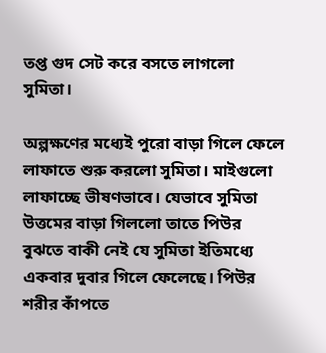তপ্ত গুদ সেট করে বসতে লাগলো সুমিতা।

অল্পক্ষণের মধ্যেই পুরো বাড়া গিলে ফেলে লাফাতে শুরু করলো সুমিতা। মাইগুলো লাফাচ্ছে ভীষণভাবে। যেভাবে সুমিতা উত্তমের বাড়া গিললো তাতে পিউর বুঝতে বাকী নেই যে সুমিতা ইতিমধ্যে একবার দুবার গিলে ফেলেছে। পিউর শরীর কাঁপতে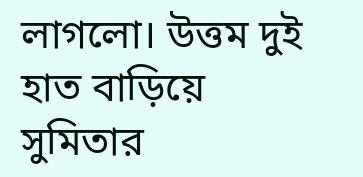লাগলো। উত্তম দুই হাত বাড়িয়ে সুমিতার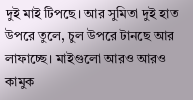দুই মাই টিপছে। আর সুমিতা দুই হাত উপরে তুলে, চুল উপরে টানছে আর লাফাচ্ছে। মাইগুলো আরও আরও কামুক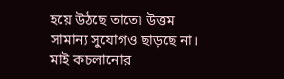হয়ে উঠছে তাতে৷ উত্তম সামান্য সুযোগও ছাড়ছে না। মাই কচলানোর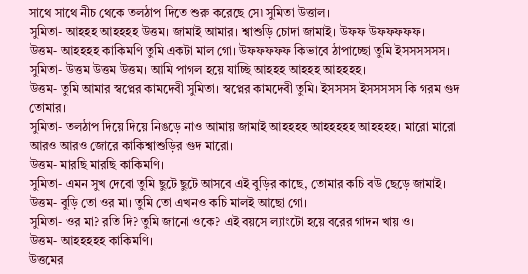সাথে সাথে নীচ থেকে তলঠাপ দিতে শুরু করেছে সে৷ সুমিতা উত্তাল।
সুমিতা- আহহহ আহহহহ উত্তম। জামাই আমার। শ্বাশুড়ি চোদা জামাই। উফফ উফফফফফ।
উত্তম- আহহহহ কাকিমণি তুমি একটা মাল গো। উফফফফফ কিভাবে ঠাপাচ্ছো তুমি ইসসসসসস।
সুমিতা- উত্তম উত্তম উত্তম। আমি পাগল হয়ে যাচ্ছি আহহহ আহহহ আহহহহ।
উত্তম- তুমি আমার স্বপ্নের কামদেবী সুমিতা। স্বপ্নের কামদেবী তুমি। ইসসসস ইসসসসস কি গরম গুদ তোমার।
সুমিতা- তলঠাপ দিয়ে দিয়ে নিঙড়ে নাও আমায় জামাই আহহহহ আহহহহহ আহহহহ। মারো মারো আরও আরও জোরে কাকিশ্বাশুড়ির গুদ মারো।
উত্তম- মারছি মারছি কাকিমণি।
সুমিতা- এমন সুখ দেবো তুমি ছুটে ছুটে আসবে এই বুড়ির কাছে, তোমার কচি বউ ছেড়ে জামাই।
উত্তম- বুড়ি তো ওর মা। তুমি তো এখনও কচি মালই আছো গো।
সুমিতা- ওর মা? রতি দি? তুমি জানো ওকে? এই বয়সে ল্যাংটো হয়ে বরের গাদন খায় ও।
উত্তম- আহহহহহ কাকিমণি।
উত্তমের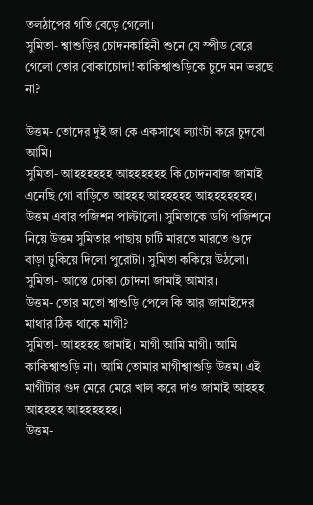তলঠাপের গতি বেড়ে গেলো।
সুমিতা- শ্বাশুড়ির চোদনকাহিনী শুনে যে স্পীড বেরে গেলো তোর বোকাচোদা! কাকিশ্বাশুড়িকে চুদে মন ভরছে না?

উত্তম- তোদের দুই জা কে একসাথে ল্যাংটা করে চুদবো আমি।
সুমিতা- আহহহহহহ আহহহহহহ কি চোদনবাজ জামাই এনেছি গো বাড়িতে আহহহ আহহহহহ আহহহহহহহ।
উত্তম এবার পজিশন পাল্টালো। সুমিতাকে ডগি পজিশনে নিয়ে উত্তম সুমিতার পাছায় চাটি মারতে মারতে গুদে বাড়া ঢুকিয়ে দিলো পুরোটা। সুমিতা ককিয়ে উঠলো।
সুমিতা- আস্তে ঢোকা চোদনা জামাই আমার।
উত্তম- তোর মতো শ্বাশুড়ি পেলে কি আর জামাইদের মাথার ঠিক থাকে মাগী?
সুমিতা- আহহহহ জামাই। মাগী আমি মাগী। আমি কাকিশ্বাশুড়ি না। আমি তোমার মাগীশ্বাশুড়ি উত্তম। এই মাগীটার গুদ মেরে মেরে খাল করে দাও জামাই আহহহ আহহহহ আহহহহহহ।
উত্তম-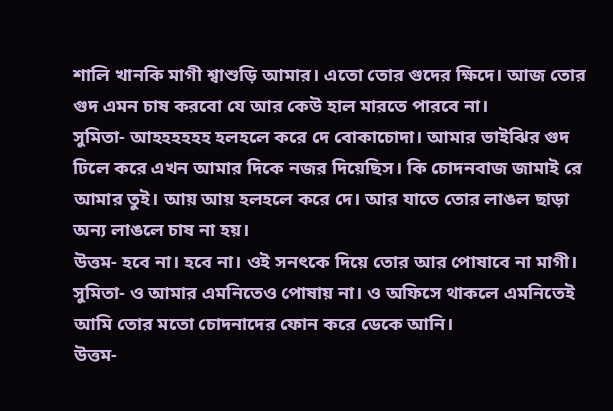শালি খানকি মাগী শ্বাশুড়ি আমার। এতো তোর গুদের ক্ষিদে। আজ তোর গুদ এমন চাষ করবো যে আর কেউ হাল মারতে পারবে না।
সুমিতা- আহহহহহহ হলহলে করে দে বোকাচোদা। আমার ভাইঝির গুদ ঢিলে করে এখন আমার দিকে নজর দিয়েছিস। কি চোদনবাজ জামাই রে আমার তুই। আয় আয় হলহলে করে দে। আর যাতে তোর লাঙল ছাড়া অন্য লাঙলে চাষ না হয়।
উত্তম- হবে না। হবে না। ওই সনৎকে দিয়ে তোর আর পোষাবে না মাগী।
সুমিতা- ও আমার এমনিতেও পোষায় না। ও অফিসে থাকলে এমনিতেই আমি তোর মতো চোদনাদের ফোন করে ডেকে আনি।
উত্তম-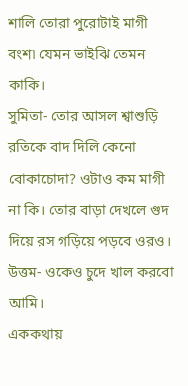শালি তোরা পুরোটাই মাগী বংশ৷ যেমন ভাইঝি তেমন কাকি।
সুমিতা- তোর আসল শ্বাশুড়ি রতিকে বাদ দিলি কেনো বোকাচোদা? ওটাও কম মাগী না কি। তোর বাড়া দেখলে গুদ দিয়ে রস গড়িয়ে পড়বে ওরও।
উত্তম- ওকেও চুদে খাল করবো আমি।
এককথায়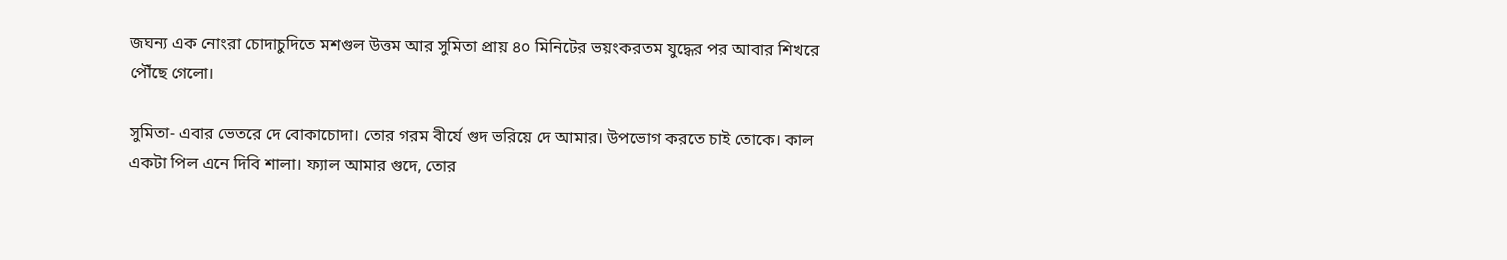জঘন্য এক নোংরা চোদাচুদিতে মশগুল উত্তম আর সুমিতা প্রায় ৪০ মিনিটের ভয়ংকরতম যুদ্ধের পর আবার শিখরে পৌঁছে গেলো।

সুমিতা- এবার ভেতরে দে বোকাচোদা। তোর গরম বীর্যে গুদ ভরিয়ে দে আমার। উপভোগ করতে চাই তোকে। কাল একটা পিল এনে দিবি শালা। ফ্যাল আমার গুদে, তোর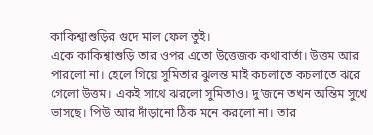কাকিশ্বাশুড়ির গুদে মাল ফেল তুই।
একে কাকিশ্বাশুড়ি তার ওপর এতো উত্তেজক কথাবার্তা। উত্তম আর পারলো না। হেলে গিয়ে সুমিতার ঝুলন্ত মাই কচলাতে কচলাতে ঝরে গেলো উত্তম। একই সাথে ঝরলো সুমিতাও। দু’জনে তখন অন্তিম সুখে ভাসছে। পিউ আর দাঁড়ানো ঠিক মনে করলো না। তার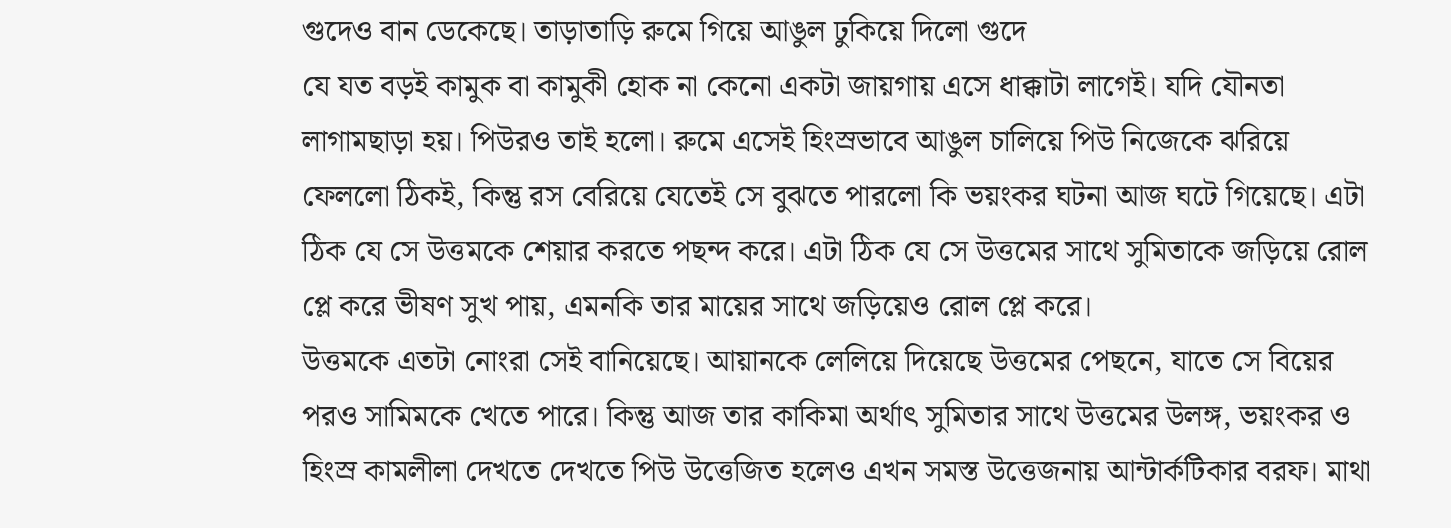গুদেও বান ডেকেছে। তাড়াতাড়ি রুমে গিয়ে আঙুল ঢুকিয়ে দিলো গুদে
যে যত বড়ই কামুক বা কামুকী হোক না কেনো একটা জায়গায় এসে ধাক্কাটা লাগেই। যদি যৌনতা লাগামছাড়া হয়। পিউরও তাই হলো। রুমে এসেই হিংস্রভাবে আঙুল চালিয়ে পিউ নিজেকে ঝরিয়ে ফেললো ঠিকই, কিন্তু রস বেরিয়ে যেতেই সে বুঝতে পারলো কি ভয়ংকর ঘটনা আজ ঘটে গিয়েছে। এটা ঠিক যে সে উত্তমকে শেয়ার করতে পছন্দ করে। এটা ঠিক যে সে উত্তমের সাথে সুমিতাকে জড়িয়ে রোল প্লে করে ভীষণ সুখ পায়, এমনকি তার মায়ের সাথে জড়িয়েও রোল প্লে করে।
উত্তমকে এতটা নোংরা সেই বানিয়েছে। আয়ানকে লেলিয়ে দিয়েছে উত্তমের পেছনে, যাতে সে বিয়ের পরও সামিমকে খেতে পারে। কিন্তু আজ তার কাকিমা অর্থাৎ সুমিতার সাথে উত্তমের উলঙ্গ, ভয়ংকর ও হিংস্র কামলীলা দেখতে দেখতে পিউ উত্তেজিত হলেও এখন সমস্ত উত্তেজনায় আন্টার্কটিকার বরফ। মাথা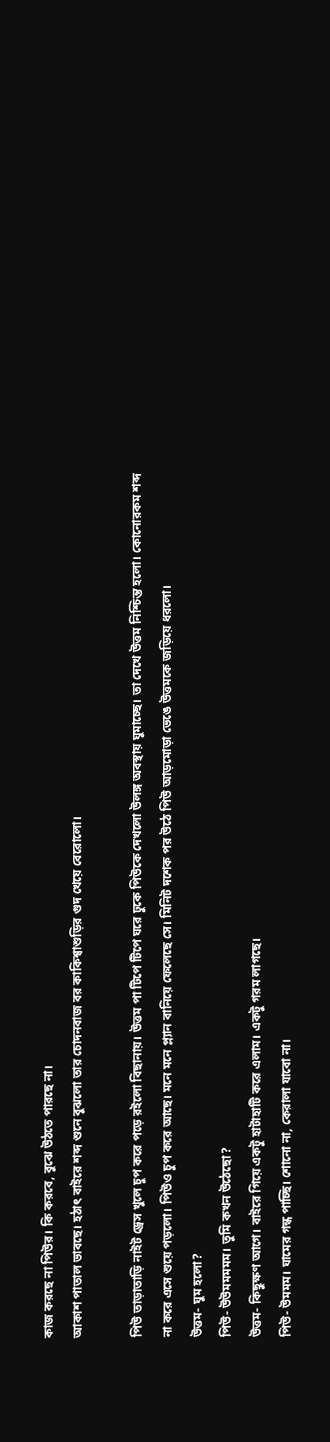কাজ করছে না পিউর। কি করবে, বুঝে উঠতে পারছে না।
আকাশ পাতাল ভাবছে। হঠাৎ বাইরে শব্দ শুনে বুঝলো তার চোদনবাজ বর কাকিশ্বাশুড়ির গুদ খেয়ে বেরোলো।

পিউ তাড়াতাড়ি নাইট ড্রেস খুলে চুপ করে পড়ে রইলো বিছানায়। উত্তম পা টিপে টিপে ঘরে ঢুকে পিউকে দেখলো উলঙ্গ অবস্থায় ঘুমাচ্ছে। তা দেখে উত্তম নিশ্চিন্ত হলো। কোনোরকম শব্দ না করে এসে শুয়ে পড়লো। পিউও চুপ করে আছে। মনে মনে প্ল্যান বানিয়ে ফেলেছে সে। মিনিট দশেক পর উঠে পিউ আড়মোড়া ভেঙে উত্তমকে জড়িয়ে ধরলো।
উত্তম- ঘুম হলো?
পিউ- উউমমমমম। তুমি কখন উঠেছো?
উত্তম- কিছুক্ষণ আগে। বাইরে গিয়ে একটু হাটাহাটি করে এলাম। একটু গরম লাগছে।
পিউ- উমমম। ঘামের গন্ধ পাচ্ছি। শোনো না, কেরালা যাবো না।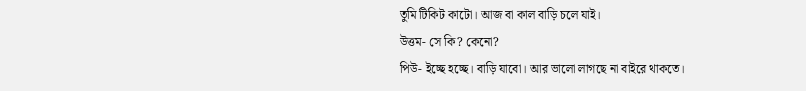তুমি টিকিট কাটো। আজ বা কাল বাড়ি চলে যাই।
উত্তম- সে কি? কেনো?
পিউ- ইচ্ছে হচ্ছে। বাড়ি যাবো। আর ভালো লাগছে না বাইরে থাকতে।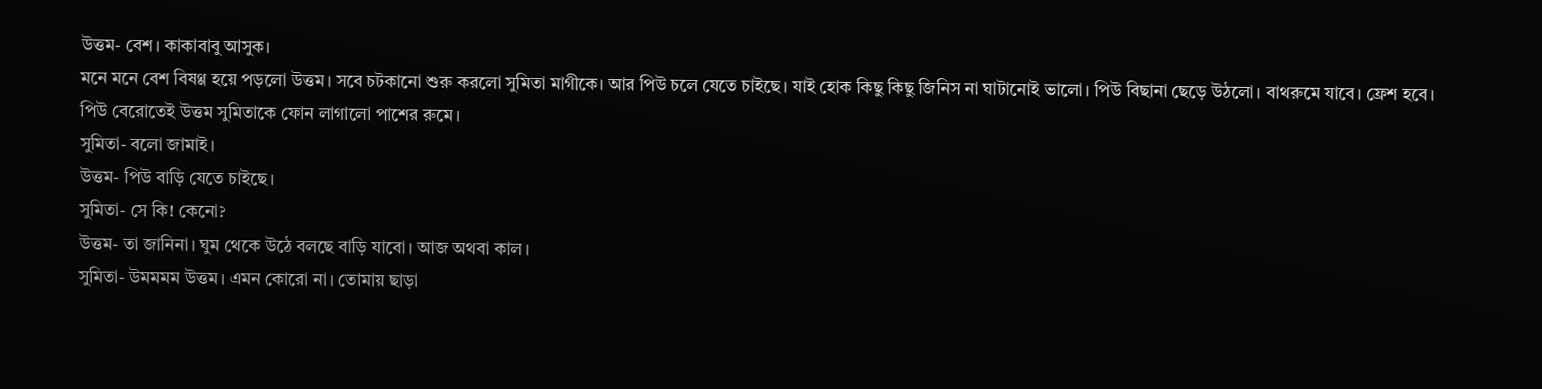উত্তম- বেশ। কাকাবাবু আসুক।
মনে মনে বেশ বিষণ্ণ হয়ে পড়লো উত্তম। সবে চটকানো শুরু করলো সুমিতা মাগীকে। আর পিউ চলে যেতে চাইছে। যাই হোক কিছু কিছু জিনিস না ঘাটানোই ভালো। পিউ বিছানা ছেড়ে উঠলো। বাথরুমে যাবে। ফ্রেশ হবে। পিউ বেরোতেই উত্তম সুমিতাকে ফোন লাগালো পাশের রুমে।
সুমিতা- বলো জামাই।
উত্তম- পিউ বাড়ি যেতে চাইছে।
সুমিতা- সে কি! কেনো?
উত্তম- তা জানিনা। ঘুম থেকে উঠে বলছে বাড়ি যাবো। আজ অথবা কাল।
সুমিতা- উমমমম উত্তম। এমন কোরো না। তোমায় ছাড়া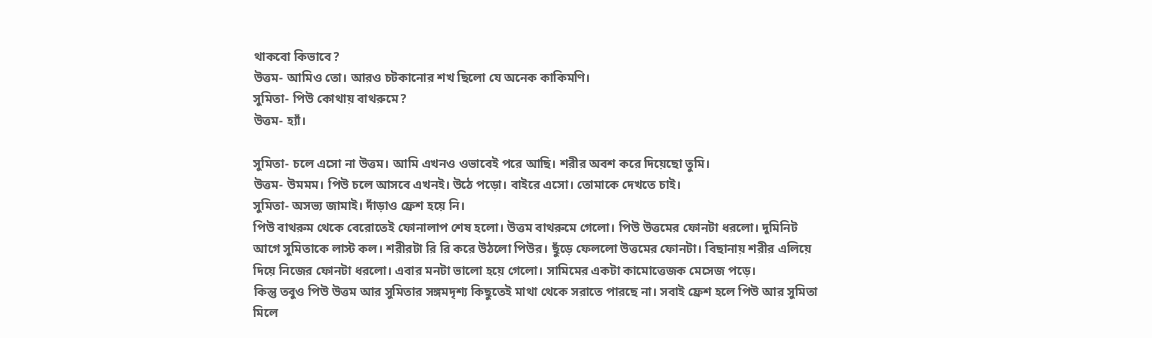থাকবো কিভাবে?
উত্তম- আমিও তো। আরও চটকানোর শখ ছিলো যে অনেক কাকিমণি।
সুমিতা- পিউ কোথায় বাথরুমে?
উত্তম- হ্যাঁ।

সুমিতা- চলে এসো না উত্তম। আমি এখনও ওভাবেই পরে আছি। শরীর অবশ করে দিয়েছো তুমি।
উত্তম- উমমম। পিউ চলে আসবে এখনই। উঠে পড়ো। বাইরে এসো। তোমাকে দেখতে চাই।
সুমিতা- অসভ্য জামাই। দাঁড়াও ফ্রেশ হয়ে নি।
পিউ বাথরুম থেকে বেরোতেই ফোনালাপ শেষ হলো। উত্তম বাথরুমে গেলো। পিউ উত্তমের ফোনটা ধরলো। দুমিনিট আগে সুমিতাকে লাস্ট কল। শরীরটা রি রি করে উঠলো পিউর। ছুঁড়ে ফেললো উত্তমের ফোনটা। বিছানায় শরীর এলিয়ে দিয়ে নিজের ফোনটা ধরলো। এবার মনটা ভালো হয়ে গেলো। সামিমের একটা কামোত্তেজক মেসেজ পড়ে।
কিন্তু তবুও পিউ উত্তম আর সুমিতার সঙ্গমদৃশ্য কিছুতেই মাথা থেকে সরাতে পারছে না। সবাই ফ্রেশ হলে পিউ আর সুমিতা মিলে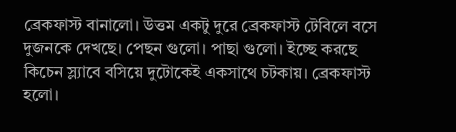ব্রেকফাস্ট বানালো। উত্তম একটু দুরে ব্রেকফাস্ট টেবিলে বসে দুজনকে দেখছে। পেছন গুলো। পাছা গুলো। ইচ্ছে করছে কিচেন স্ল্যাবে বসিয়ে দুটোকেই একসাথে চটকায়। ব্রেকফাস্ট হলো।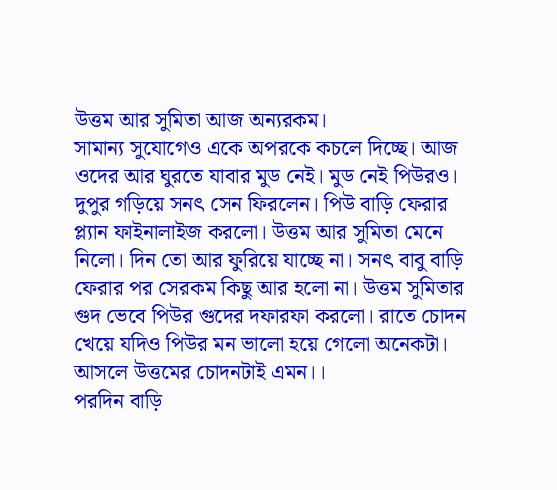উত্তম আর সুমিতা আজ অন্যরকম।
সামান্য সুযোগেও একে অপরকে কচলে দিচ্ছে। আজ ওদের আর ঘুরতে যাবার মুড নেই। মুড নেই পিউরও। দুপুর গড়িয়ে সনৎ সেন ফিরলেন। পিউ বাড়ি ফেরার প্ল্যান ফাইনালাইজ করলো। উত্তম আর সুমিতা মেনে নিলো। দিন তো আর ফুরিয়ে যাচ্ছে না। সনৎ বাবু বাড়ি ফেরার পর সেরকম কিছু আর হলো না। উত্তম সুমিতার গুদ ভেবে পিউর গুদের দফারফা করলো। রাতে চোদন খেয়ে যদিও পিউর মন ভালো হয়ে গেলো অনেকটা। আসলে উত্তমের চোদনটাই এমন।।
পরদিন বাড়ি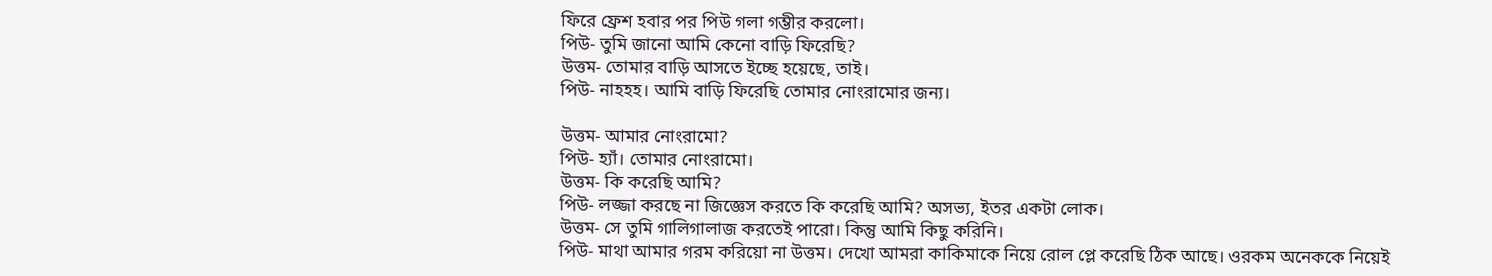ফিরে ফ্রেশ হবার পর পিউ গলা গম্ভীর করলো।
পিউ- তুমি জানো আমি কেনো বাড়ি ফিরেছি?
উত্তম- তোমার বাড়ি আসতে ইচ্ছে হয়েছে, তাই।
পিউ- নাহহহ। আমি বাড়ি ফিরেছি তোমার নোংরামোর জন্য।

উত্তম- আমার নোংরামো?
পিউ- হ্যাঁ। তোমার নোংরামো।
উত্তম- কি করেছি আমি?
পিউ- লজ্জা করছে না জিজ্ঞেস করতে কি করেছি আমি? অসভ্য, ইতর একটা লোক।
উত্তম- সে তুমি গালিগালাজ করতেই পারো। কিন্তু আমি কিছু করিনি।
পিউ- মাথা আমার গরম করিয়ো না উত্তম। দেখো আমরা কাকিমাকে নিয়ে রোল প্লে করেছি ঠিক আছে। ওরকম অনেককে নিয়েই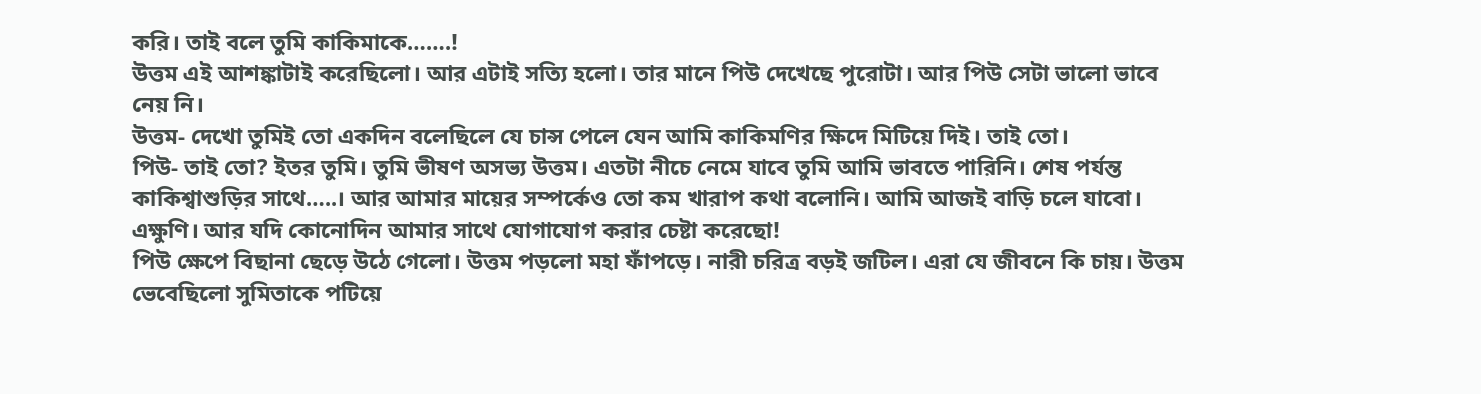করি। তাই বলে তুমি কাকিমাকে…….!
উত্তম এই আশঙ্কাটাই করেছিলো। আর এটাই সত্যি হলো। তার মানে পিউ দেখেছে পুরোটা। আর পিউ সেটা ভালো ভাবে নেয় নি।
উত্তম- দেখো তুমিই তো একদিন বলেছিলে যে চান্স পেলে যেন আমি কাকিমণির ক্ষিদে মিটিয়ে দিই। তাই তো।
পিউ- তাই তো? ইতর তুমি। তুমি ভীষণ অসভ্য উত্তম। এতটা নীচে নেমে যাবে তুমি আমি ভাবতে পারিনি। শেষ পর্যন্ত কাকিশ্বাশুড়ির সাথে…..। আর আমার মায়ের সম্পর্কেও তো কম খারাপ কথা বলোনি। আমি আজই বাড়ি চলে যাবো। এক্ষুণি। আর যদি কোনোদিন আমার সাথে যোগাযোগ করার চেষ্টা করেছো!
পিউ ক্ষেপে বিছানা ছেড়ে উঠে গেলো। উত্তম পড়লো মহা ফাঁপড়ে। নারী চরিত্র বড়ই জটিল। এরা যে জীবনে কি চায়। উত্তম ভেবেছিলো সুমিতাকে পটিয়ে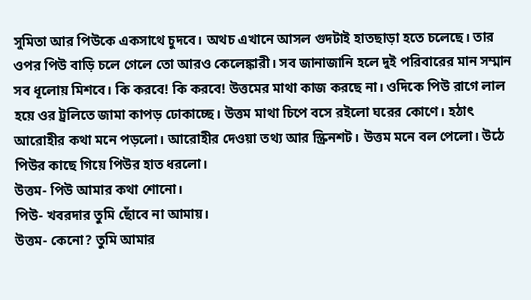সুমিতা আর পিউকে একসাথে চুদবে। অথচ এখানে আসল গুদটাই হাতছাড়া হতে চলেছে। তার ওপর পিউ বাড়ি চলে গেলে তো আরও কেলেঙ্কারী। সব জানাজানি হলে দুই পরিবারের মান সম্মান সব ধূলোয় মিশবে। কি করবে! কি করবে! উত্তমের মাথা কাজ করছে না। ওদিকে পিউ রাগে লাল হয়ে ওর ট্রলিতে জামা কাপড় ঢোকাচ্ছে। উত্তম মাথা চিপে বসে রইলো ঘরের কোণে। হঠাৎ আরোহীর কথা মনে পড়লো। আরোহীর দেওয়া তথ্য আর স্ক্রিনশট। উত্তম মনে বল পেলো। উঠে পিউর কাছে গিয়ে পিউর হাত ধরলো।
উত্তম- পিউ আমার কথা শোনো।
পিউ- খবরদার তুমি ছোঁবে না আমায়।
উত্তম- কেনো? তুমি আমার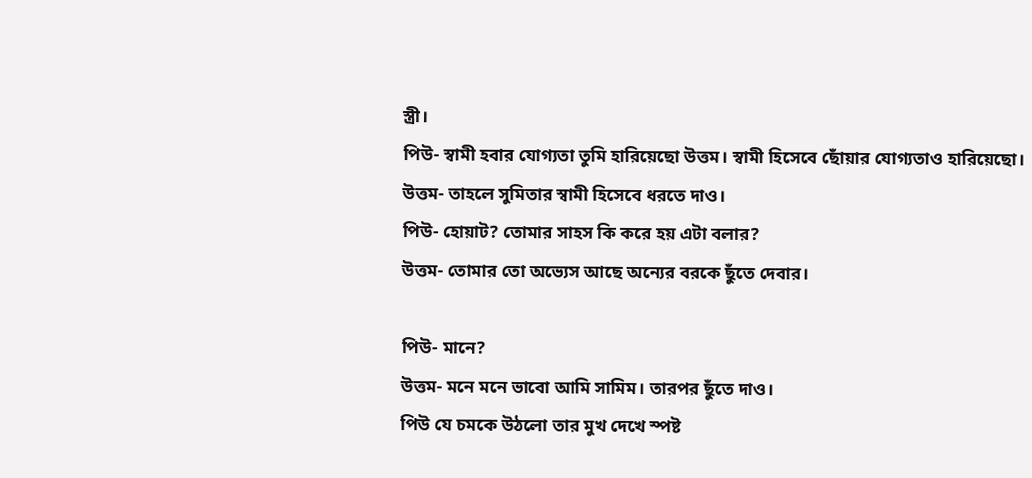স্ত্রী।
পিউ- স্বামী হবার যোগ্যতা তুমি হারিয়েছো উত্তম। স্বামী হিসেবে ছোঁয়ার যোগ্যতাও হারিয়েছো।
উত্তম- তাহলে সুমিতার স্বামী হিসেবে ধরতে দাও।
পিউ- হোয়াট? তোমার সাহস কি করে হয় এটা বলার?
উত্তম- তোমার তো অভ্যেস আছে অন্যের বরকে ছুঁতে দেবার।

পিউ- মানে?
উত্তম- মনে মনে ভাবো আমি সামিম। তারপর ছুঁতে দাও।
পিউ যে চমকে উঠলো তার মুখ দেখে স্পষ্ট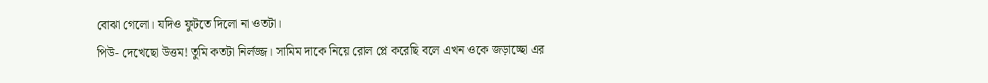বোঝা গেলো। যদিও ফুটতে দিলো না ওতটা।
পিউ- দেখেছো উত্তম! তুমি কতটা নির্লজ্জ। সামিম দাকে নিয়ে রোল প্লে করেছি বলে এখন ওকে জড়াচ্ছো এর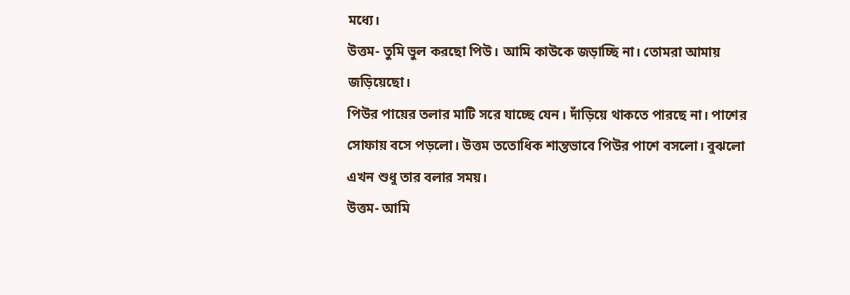মধ্যে।
উত্তম- তুমি ভুল করছো পিউ। আমি কাউকে জড়াচ্ছি না। তোমরা আমায় জড়িয়েছো।
পিউর পায়ের তলার মাটি সরে যাচ্ছে যেন। দাঁড়িয়ে থাকতে পারছে না। পাশের সোফায় বসে পড়লো। উত্তম ততোধিক শান্তভাবে পিউর পাশে বসলো। বুঝলো এখন শুধু তার বলার সময়।
উত্তম- আমি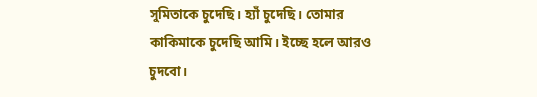সুমিতাকে চুদেছি। হ্যাঁ চুদেছি। তোমার কাকিমাকে চুদেছি আমি। ইচ্ছে হলে আরও চুদবো।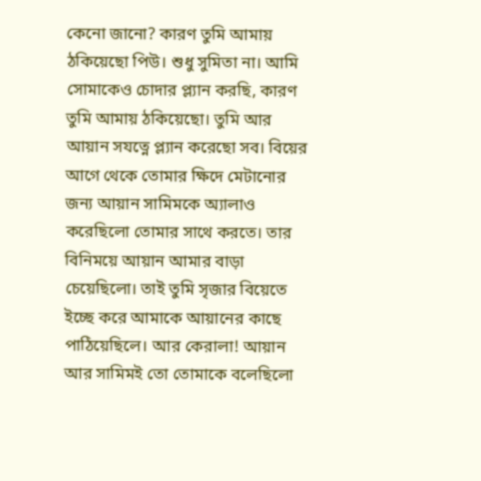কেনো জানো? কারণ তুমি আমায় ঠকিয়েছো পিউ। শুধু সুমিতা না। আমি সোমাকেও চোদার প্ল্যান করছি, কারণ তুমি আমায় ঠকিয়েছো। তুমি আর আয়ান সযত্নে প্ল্যান করেছো সব। বিয়ের আগে থেকে তোমার ক্ষিদে মেটানোর জন্য আয়ান সামিমকে অ্যালাও করেছিলো তোমার সাথে করতে। তার বিনিময়ে আয়ান আমার বাড়া চেয়েছিলো। তাই তুমি সৃজার বিয়েতে ইচ্ছে করে আমাকে আয়ানের কাছে পাঠিয়েছিলে। আর কেরালা! আয়ান আর সামিমই তো তোমাকে বলেছিলো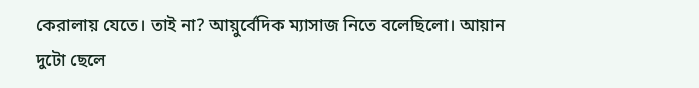কেরালায় যেতে। তাই না? আয়ুর্বেদিক ম্যাসাজ নিতে বলেছিলো। আয়ান দুটো ছেলে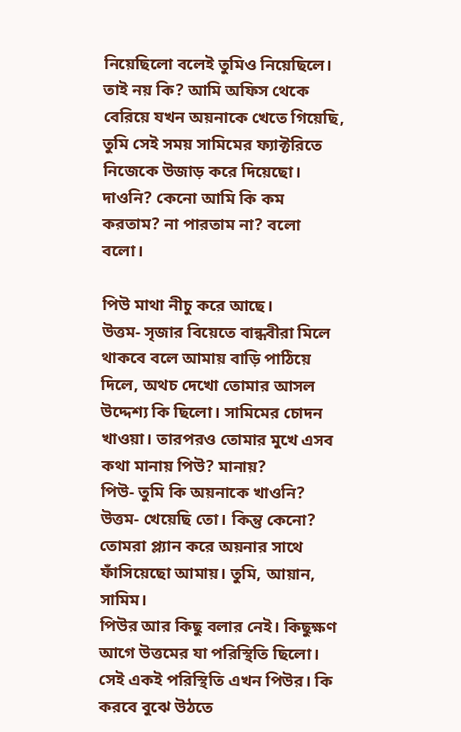নিয়েছিলো বলেই তুমিও নিয়েছিলে। তাই নয় কি? আমি অফিস থেকে বেরিয়ে যখন অয়নাকে খেতে গিয়েছি, তুমি সেই সময় সামিমের ফ্যাক্টরিতে নিজেকে উজাড় করে দিয়েছো। দাওনি? কেনো আমি কি কম করতাম? না পারতাম না? বলো বলো।

পিউ মাথা নীচু করে আছে।
উত্তম- সৃজার বিয়েতে বান্ধবীরা মিলে থাকবে বলে আমায় বাড়ি পাঠিয়ে দিলে, অথচ দেখো তোমার আসল উদ্দেশ্য কি ছিলো। সামিমের চোদন খাওয়া। তারপরও তোমার মুখে এসব কথা মানায় পিউ? মানায়?
পিউ- তুমি কি অয়নাকে খাওনি?
উত্তম- খেয়েছি তো। কিন্তু কেনো? তোমরা প্ল্যান করে অয়নার সাথে ফাঁসিয়েছো আমায়। তুমি, আয়ান, সামিম।
পিউর আর কিছু বলার নেই। কিছুক্ষণ আগে উত্তমের যা পরিস্থিতি ছিলো। সেই একই পরিস্থিতি এখন পিউর। কি করবে বুঝে উঠতে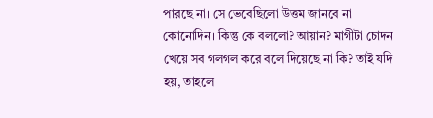পারছে না। সে ভেবেছিলো উত্তম জানবে না কোনোদিন। কিন্তু কে বললো? আয়ান? মাগীটা চোদন খেয়ে সব গলগল করে বলে দিয়েছে না কি? তাই যদি হয়, তাহলে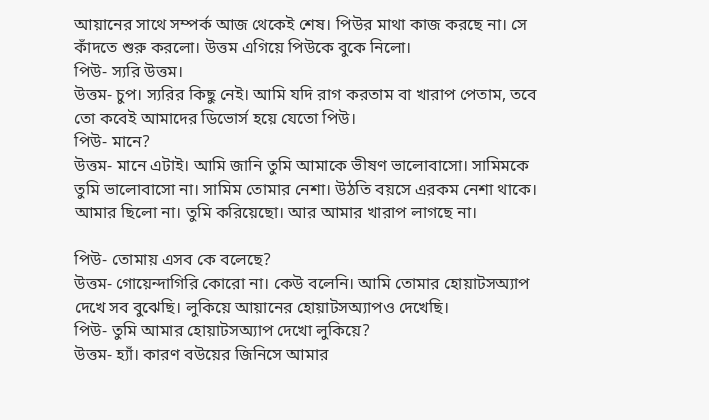আয়ানের সাথে সম্পর্ক আজ থেকেই শেষ। পিউর মাথা কাজ করছে না। সে কাঁদতে শুরু করলো। উত্তম এগিয়ে পিউকে বুকে নিলো।
পিউ- স্যরি উত্তম।
উত্তম- চুপ। স্যরির কিছু নেই। আমি যদি রাগ করতাম বা খারাপ পেতাম, তবে তো কবেই আমাদের ডিভোর্স হয়ে যেতো পিউ।
পিউ- মানে?
উত্তম- মানে এটাই। আমি জানি তুমি আমাকে ভীষণ ভালোবাসো। সামিমকে তুমি ভালোবাসো না। সামিম তোমার নেশা। উঠতি বয়সে এরকম নেশা থাকে। আমার ছিলো না। তুমি করিয়েছো। আর আমার খারাপ লাগছে না।

পিউ- তোমায় এসব কে বলেছে?
উত্তম- গোয়েন্দাগিরি কোরো না। কেউ বলেনি। আমি তোমার হোয়াটসঅ্যাপ দেখে সব বুঝেছি। লুকিয়ে আয়ানের হোয়াটসঅ্যাপও দেখেছি।
পিউ- তুমি আমার হোয়াটসঅ্যাপ দেখো লুকিয়ে?
উত্তম- হ্যাঁ। কারণ বউয়ের জিনিসে আমার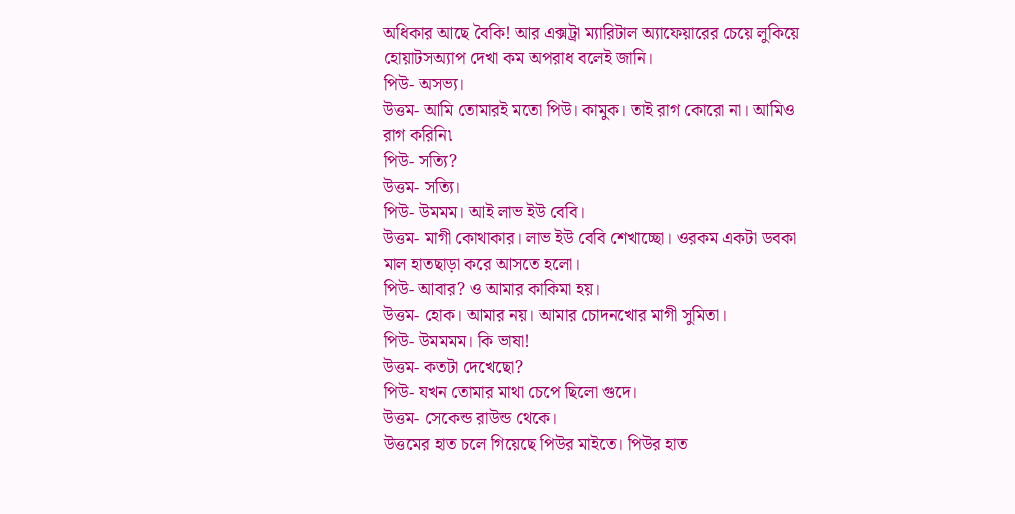অধিকার আছে বৈকি! আর এক্সট্রা ম্যারিটাল অ্যাফেয়ারের চেয়ে লুকিয়ে হোয়াটসঅ্যাপ দেখা কম অপরাধ বলেই জানি।
পিউ- অসভ্য।
উত্তম- আমি তোমারই মতো পিউ। কামুক। তাই রাগ কোরো না। আমিও রাগ করিনি৷
পিউ- সত্যি?
উত্তম- সত্যি।
পিউ- উমমম। আই লাভ ইউ বেবি।
উত্তম- মাগী কোথাকার। লাভ ইউ বেবি শেখাচ্ছো। ওরকম একটা ডবকা মাল হাতছাড়া করে আসতে হলো।
পিউ- আবার? ও আমার কাকিমা হয়।
উত্তম- হোক। আমার নয়। আমার চোদনখোর মাগী সুমিতা।
পিউ- উমমমম। কি ভাষা!
উত্তম- কতটা দেখেছো?
পিউ- যখন তোমার মাথা চেপে ছিলো গুদে।
উত্তম- সেকেন্ড রাউন্ড থেকে।
উত্তমের হাত চলে গিয়েছে পিউর মাইতে। পিউর হাত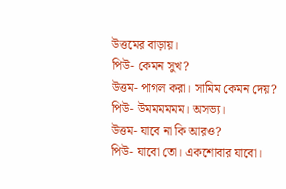উত্তমের বাড়ায়।
পিউ- কেমন সুখ?
উত্তম- পাগল করা। সামিম কেমন দেয়?
পিউ- উমমমমমম। অসভ্য।
উত্তম- যাবে না কি আরও?
পিউ- যাবো তো। একশোবার যাবো।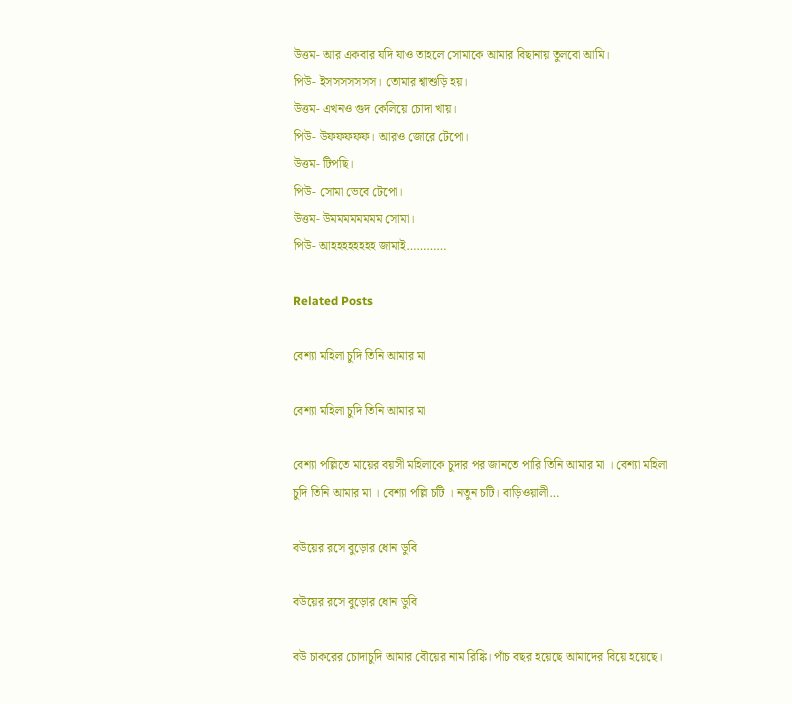উত্তম- আর একবার যদি যাও তাহলে সোমাকে আমার বিছানায় তুলবো আমি।
পিউ- ইসসসসসসস। তোমার শ্বাশুড়ি হয়।
উত্তম- এখনও গুদ কেলিয়ে চোদা খায়।
পিউ- উফফফফফ। আরও জোরে টেপো।
উত্তম- টিপছি।
পিউ- সোমা ভেবে টেপো।
উত্তম- উমমমমমমমম সোমা।
পিউ- আহহহহহহহহ জামাই…………

Related Posts

বেশ্যা মহিলা চুদি তিনি আমার মা

বেশ্যা মহিলা চুদি তিনি আমার মা

বেশ্যা পল্লিতে মায়ের বয়সী মহিলাকে চুদার পর জানতে পারি তিনি আমার মা । বেশ্যা মহিলা চুদি তিনি আমার মা । বেশ্যা পল্লি চটি । নতুন চটি। বাড়িওয়ালী…

বউয়ের রসে বুড়োর ধোন ডুবি

বউয়ের রসে বুড়োর ধোন ডুবি

বউ চাকরের চোদাচুদি আমার বৌয়ের নাম রিঙ্কি। পাঁচ বছর হয়েছে আমাদের বিয়ে হয়েছে।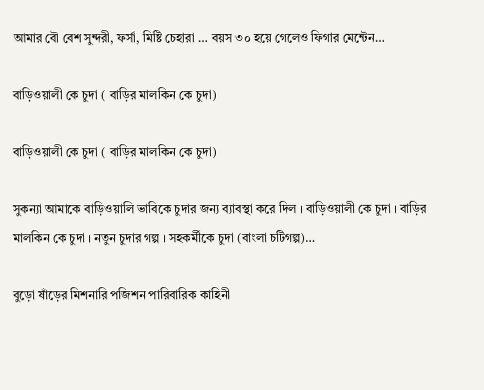আমার বৌ বেশ সুন্দরী, ফর্সা, মিষ্টি চেহারা … বয়স ৩০ হয়ে গেলেও ফিগার মেন্টেন…

বাড়িওয়ালী কে চুদা ( বাড়ির মালকিন কে চুদা)

বাড়িওয়ালী কে চুদা ( বাড়ির মালকিন কে চুদা)

সুকন্যা আমাকে বাড়িওয়ালি ভাবিকে চুদার জন্য ব্যাবস্থা করে দিল । বাড়িওয়ালী কে চুদা । বাড়ির মালকিন কে চুদা । নতুন চুদার গল্প । সহকর্মীকে চুদা (বাংলা চটিগল্প)…

বুড়ো ষাঁড়ের মিশনারি পজিশন পারিবারিক কাহিনী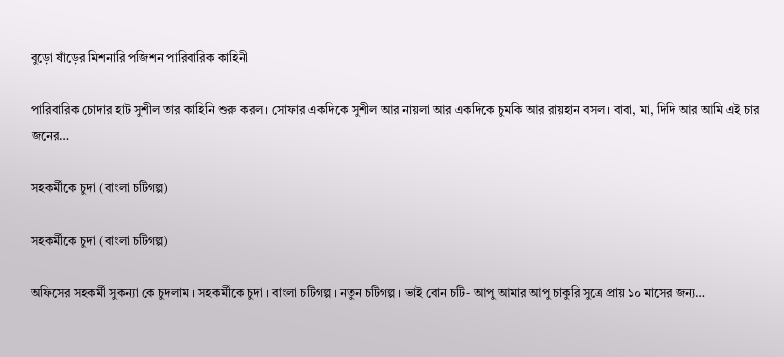বুড়ো ষাঁড়ের মিশনারি পজিশন পারিবারিক কাহিনী

পারিবারিক চোদার হাট সুশীল তার কাহিনি শুরু করল। সোফার একদিকে সুশীল আর নায়লা আর একদিকে চুমকি আর রায়হান বসল। বাবা, মা, দিদি আর আমি এই চার জনের…

সহকর্মীকে চুদা (বাংলা চটিগল্প)

সহকর্মীকে চুদা (বাংলা চটিগল্প)

অফিসের সহকর্মী সুকন্যা কে চুদলাম । সহকর্মীকে চুদা । বাংলা চটিগল্প । নতুন চটিগল্প । ভাই বোন চটি- আপু আমার আপু চাকুরি সুত্রে প্রায় ১০ মাসের জন্য…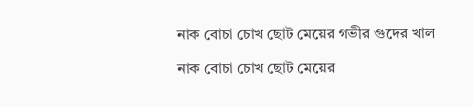নাক বোচা চোখ ছোট মেয়ের গভীর গুদের খাল

নাক বোচা চোখ ছোট মেয়ের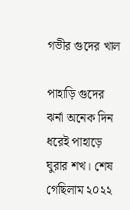গভীর গুদের খাল

পাহাড়ি গুদের ঝর্না অনেক দিন ধরেই পাহাড়ে ঘুরার শখ। শেষ গেছিলাম ২০২২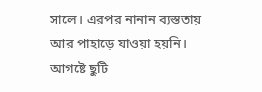সালে। এরপর নানান ব্যস্ততায় আর পাহাড়ে যাওয়া হয়নি। আগষ্টে ছুটি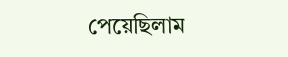পেয়েছিলাম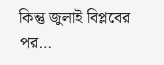কিন্তু জুলাই বিপ্লবের পর…